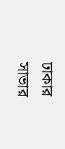ঢাকার সাভার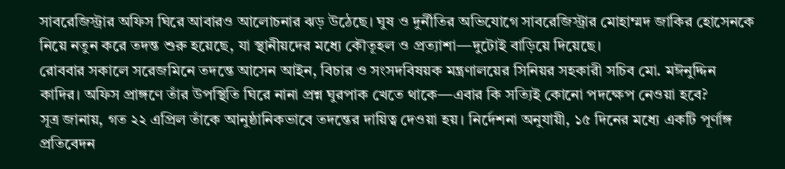সাবরেজিস্ট্রার অফিস ঘিরে আবারও আলোচনার ঝড় উঠেছে। ঘুষ ও দুর্নীতির অভিযোগে সাবরেজিস্ট্রার মোহাম্মদ জাকির হোসেনকে নিয়ে নতুন করে তদন্ত শুরু হয়েছে, যা স্থানীয়দের মধ্যে কৌতূহল ও প্রত্যাশা—দুটোই বাড়িয়ে দিয়েছে।
রোববার সকালে সরেজমিনে তদন্তে আসেন আইন, বিচার ও সংসদবিষয়ক মন্ত্রণালয়ের সিনিয়র সহকারী সচিব মো. মঈনুদ্দিন কাদির। অফিস প্রাঙ্গণে তাঁর উপস্থিতি ঘিরে নানা প্রশ্ন ঘুরপাক খেতে থাকে—এবার কি সত্যিই কোনো পদক্ষেপ নেওয়া হবে?
সূত্র জানায়, গত ২২ এপ্রিল তাঁকে আনুষ্ঠানিকভাবে তদন্তের দায়িত্ব দেওয়া হয়। নির্দেশনা অনুযায়ী, ১৫ দিনের মধ্যে একটি পূর্ণাঙ্গ প্রতিবেদন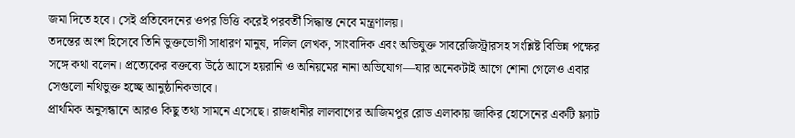জমা দিতে হবে। সেই প্রতিবেদনের ওপর ভিত্তি করেই পরবর্তী সিদ্ধান্ত নেবে মন্ত্রণালয়।
তদন্তের অংশ হিসেবে তিনি ভুক্তভোগী সাধারণ মানুষ, দলিল লেখক, সাংবাদিক এবং অভিযুক্ত সাবরেজিস্ট্রারসহ সংশ্লিষ্ট বিভিন্ন পক্ষের সঙ্গে কথা বলেন। প্রত্যেকের বক্তব্যে উঠে আসে হয়রানি ও অনিয়মের নানা অভিযোগ—যার অনেকটাই আগে শোনা গেলেও এবার সেগুলো নথিভুক্ত হচ্ছে আনুষ্ঠানিকভাবে।
প্রাথমিক অনুসন্ধানে আরও কিছু তথ্য সামনে এসেছে। রাজধানীর লালবাগের আজিমপুর রোড এলাকায় জাকির হোসেনের একটি ফ্ল্যাট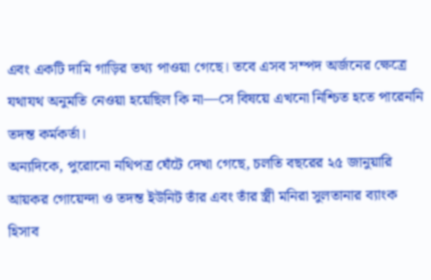এবং একটি দামি গাড়ির তথ্য পাওয়া গেছে। তবে এসব সম্পদ অর্জনের ক্ষেত্রে যথাযথ অনুমতি নেওয়া হয়েছিল কি না—সে বিষয়ে এখনো নিশ্চিত হতে পারেননি তদন্ত কর্মকর্তা।
অন্যদিকে, পুরোনো নথিপত্র ঘেঁটে দেখা গেছে, চলতি বছরের ২৫ জানুয়ারি আয়কর গোয়েন্দা ও তদন্ত ইউনিট তাঁর এবং তাঁর স্ত্রী মনিরা সুলতানার ব্যাংক হিসাব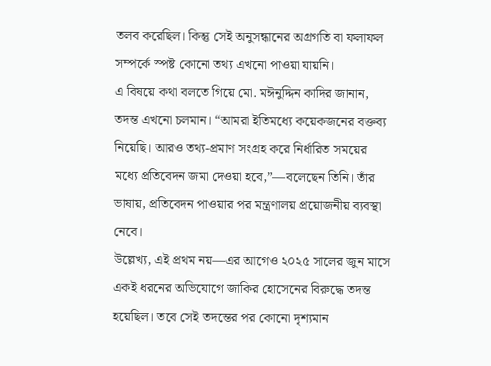তলব করেছিল। কিন্তু সেই অনুসন্ধানের অগ্রগতি বা ফলাফল সম্পর্কে স্পষ্ট কোনো তথ্য এখনো পাওয়া যায়নি।
এ বিষয়ে কথা বলতে গিয়ে মো. মঈনুদ্দিন কাদির জানান, তদন্ত এখনো চলমান। “আমরা ইতিমধ্যে কয়েকজনের বক্তব্য নিয়েছি। আরও তথ্য-প্রমাণ সংগ্রহ করে নির্ধারিত সময়ের মধ্যে প্রতিবেদন জমা দেওয়া হবে,”—বলেছেন তিনি। তাঁর ভাষায়, প্রতিবেদন পাওয়ার পর মন্ত্রণালয় প্রয়োজনীয় ব্যবস্থা নেবে।
উল্লেখ্য, এই প্রথম নয়—এর আগেও ২০২৫ সালের জুন মাসে একই ধরনের অভিযোগে জাকির হোসেনের বিরুদ্ধে তদন্ত হয়েছিল। তবে সেই তদন্তের পর কোনো দৃশ্যমান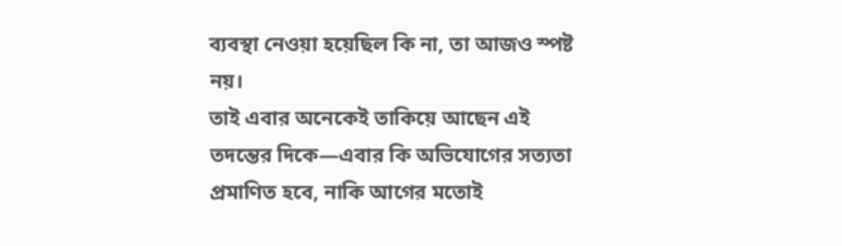ব্যবস্থা নেওয়া হয়েছিল কি না, তা আজও স্পষ্ট নয়।
তাই এবার অনেকেই তাকিয়ে আছেন এই তদন্তের দিকে—এবার কি অভিযোগের সত্যতা প্রমাণিত হবে, নাকি আগের মতোই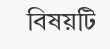বিষয়টি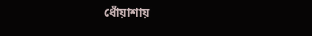ধোঁয়াশায়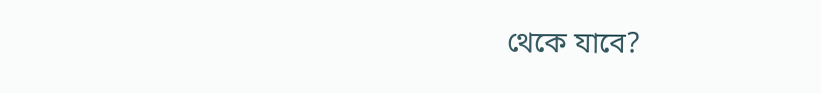থেকে যাবে?